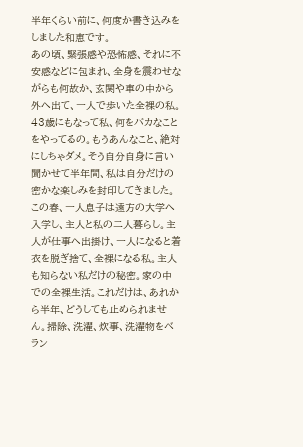半年くらい前に、何度か書き込みをしました和恵です。
あの頃、緊張感や恐怖感、それに不安感などに包まれ、全身を震わせながらも何故か、玄関や車の中から外へ出て、一人で歩いた全裸の私。
43歳にもなって私、何をバカなことをやってるの。もうあんなこと、絶対にしちゃダメ。そう自分自身に言い聞かせて半年間、私は自分だけの密かな楽しみを封印してきました。
この春、一人息子は遠方の大学へ入学し、主人と私の二人暮らし。主人が仕事へ出掛け、一人になると着衣を脱ぎ捨て、全裸になる私。主人も知らない私だけの秘密。家の中での全裸生活。これだけは、あれから半年、どうしても止められません。掃除、洗濯、炊事、洗濯物をベラン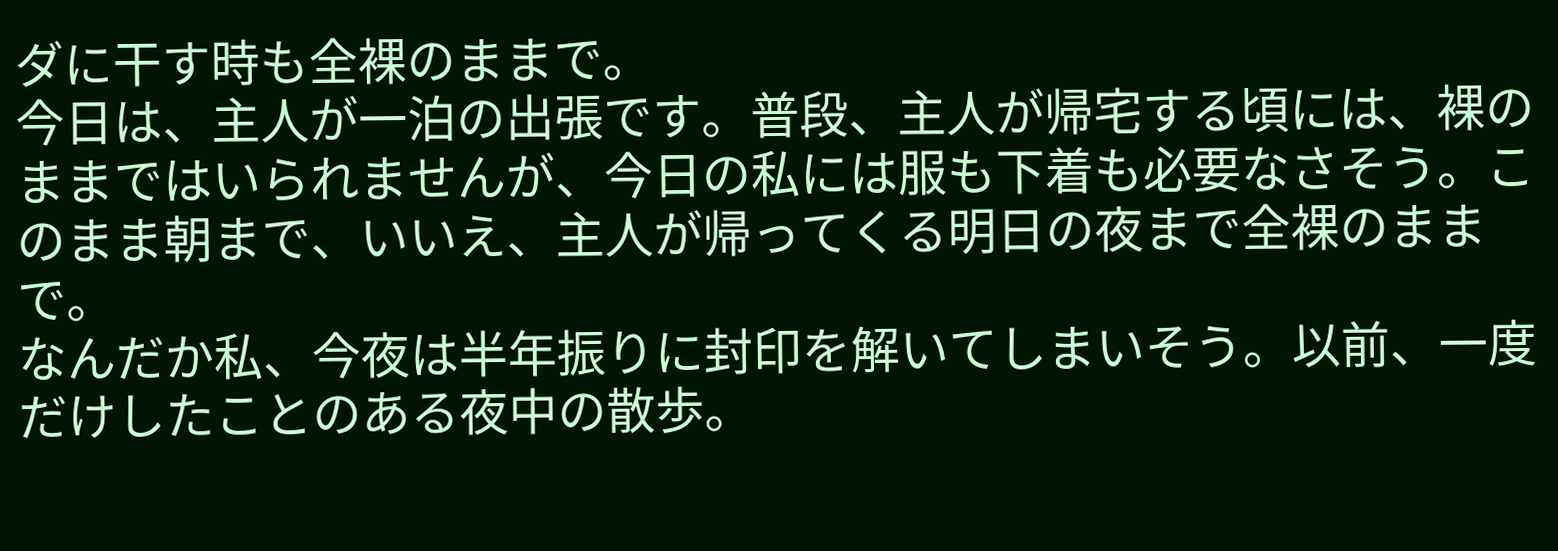ダに干す時も全裸のままで。
今日は、主人が一泊の出張です。普段、主人が帰宅する頃には、裸のままではいられませんが、今日の私には服も下着も必要なさそう。このまま朝まで、いいえ、主人が帰ってくる明日の夜まで全裸のままで。
なんだか私、今夜は半年振りに封印を解いてしまいそう。以前、一度だけしたことのある夜中の散歩。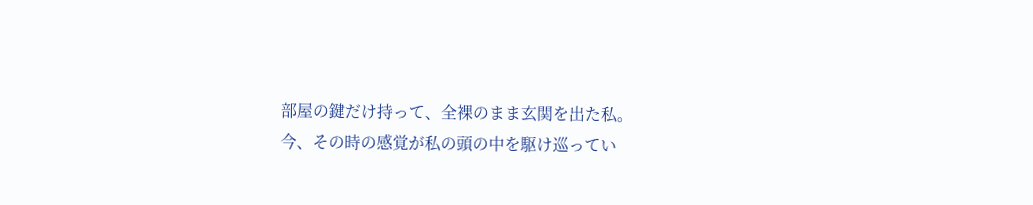部屋の鍵だけ持って、全裸のまま玄関を出た私。
今、その時の感覚が私の頭の中を駆け巡ってい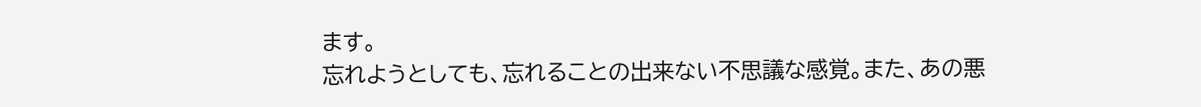ます。
忘れようとしても、忘れることの出来ない不思議な感覚。また、あの悪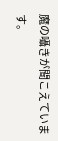魔の囁きが聞こえています。